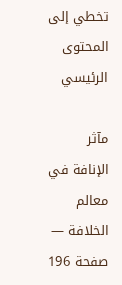تخطي إلى المحتوى الرئيسي

مآثر الإنافة في معالم الخلافة — صفحة 196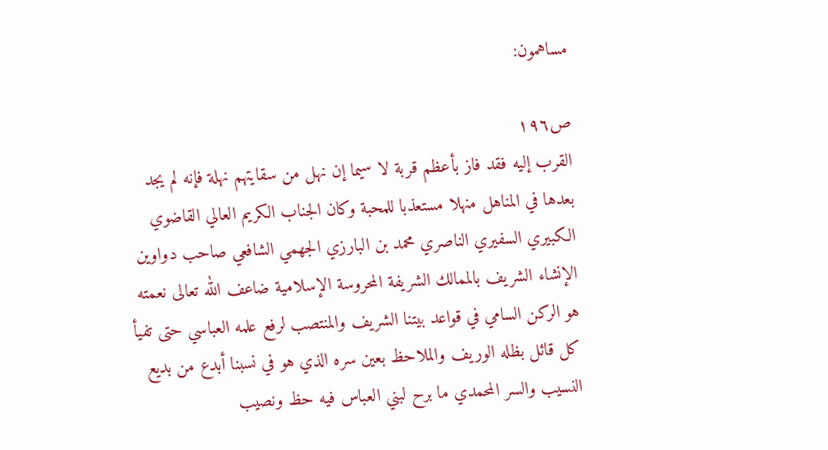مساهمون:

ص١٩٦
القرب إليه فقد فاز بأعظم قربة لا سيما إن نهل من سقايتهم نهلة فإنه لم يجد بعدها في المناهل منهلا مستعذبا للمحبة وكان الجناب الكريم العالي القاضوي الكبيري السفيري الناصري محمد بن البارزي الجهمي الشافعي صاحب دواوين الإنشاء الشريف بالممالك الشريفة المحروسة الإسلامية ضاعف الله تعالى نعمته هو الركن السامي في قواعد بيتنا الشريف والمنتصب لرفع علمه العباسي حتى تفيأ كل قائل بظله الوريف والملاحظ بعين سره الذي هو في نسبنا أبدع من بديع النسيب والسر المحمدي ما برح لبني العباس فيه حظ ونصيب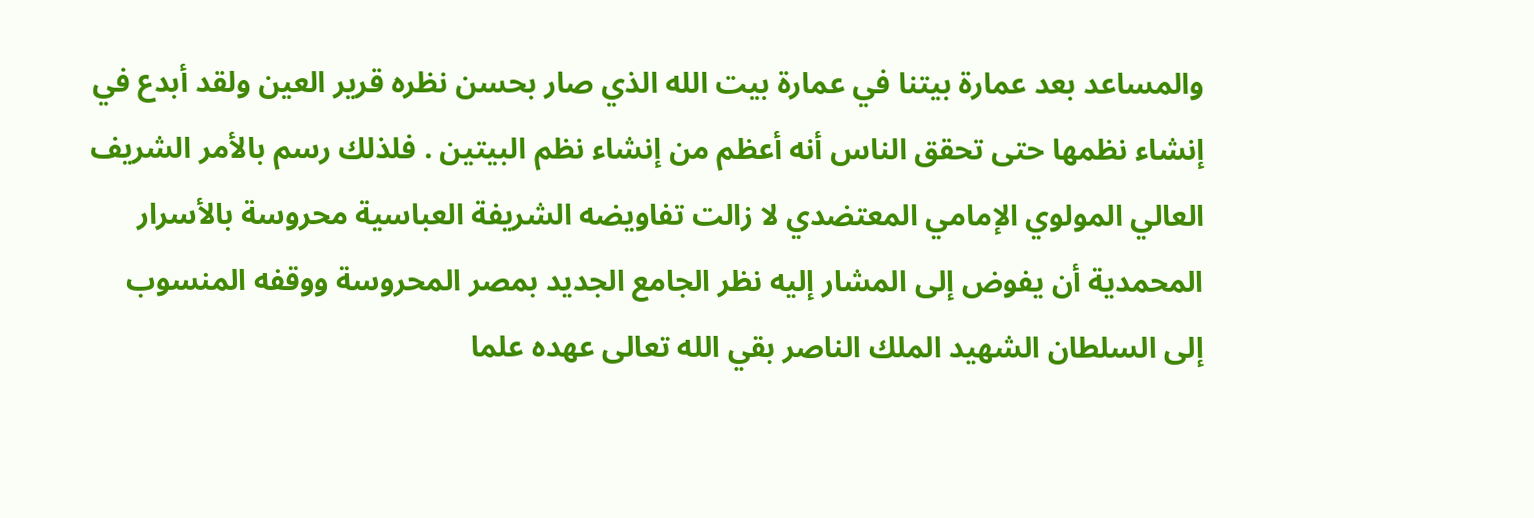والمساعد بعد عمارة بيتنا في عمارة بيت الله الذي صار بحسن نظره قرير العين ولقد أبدع في إنشاء نظمها حتى تحقق الناس أنه أعظم من إنشاء نظم البيتين . فلذلك رسم بالأمر الشريف العالي المولوي الإمامي المعتضدي لا زالت تفاويضه الشريفة العباسية محروسة بالأسرار المحمدية أن يفوض إلى المشار إليه نظر الجامع الجديد بمصر المحروسة ووقفه المنسوب إلى السلطان الشهيد الملك الناصر بقي الله تعالى عهده علما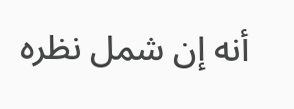أنه إن شمل نظره